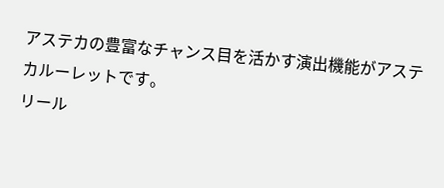アステカの豊富なチャンス目を活かす演出機能がアステカルーレットです。
リール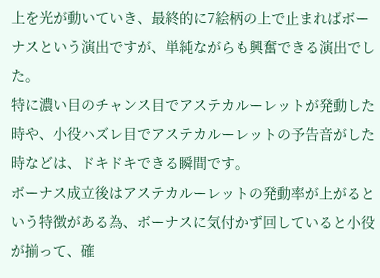上を光が動いていき、最終的に7絵柄の上で止まればボーナスという演出ですが、単純ながらも興奮できる演出でした。
特に濃い目のチャンス目でアステカルーレットが発動した時や、小役ハズレ目でアステカルーレットの予告音がした時などは、ドキドキできる瞬間です。
ボーナス成立後はアステカルーレットの発動率が上がるという特徴がある為、ボーナスに気付かず回していると小役が揃って、確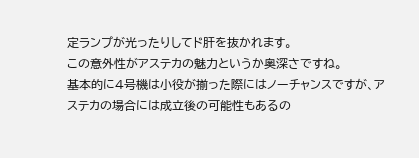定ランプが光ったりしてド肝を抜かれます。
この意外性がアステカの魅力というか奥深さですね。
基本的に4号機は小役が揃った際にはノーチャンスですが、アステカの場合には成立後の可能性もあるの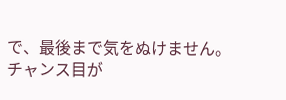で、最後まで気をぬけません。
チャンス目が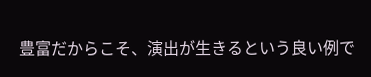豊富だからこそ、演出が生きるという良い例で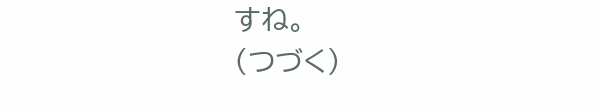すね。
(つづく)